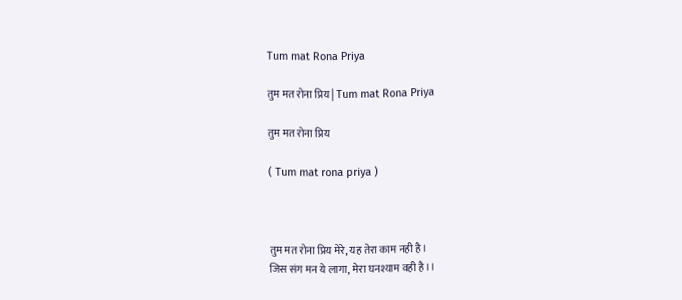Tum mat Rona Priya

तुम मत रोना प्रिय | Tum mat Rona Priya

तुम मत रोना प्रिय

( Tum mat rona priya )



तुम मत रोना प्रिय मेरे, यह तेरा काम नही है।
जिस संग मन ये लागा, मेरा घनश्याम वही है।।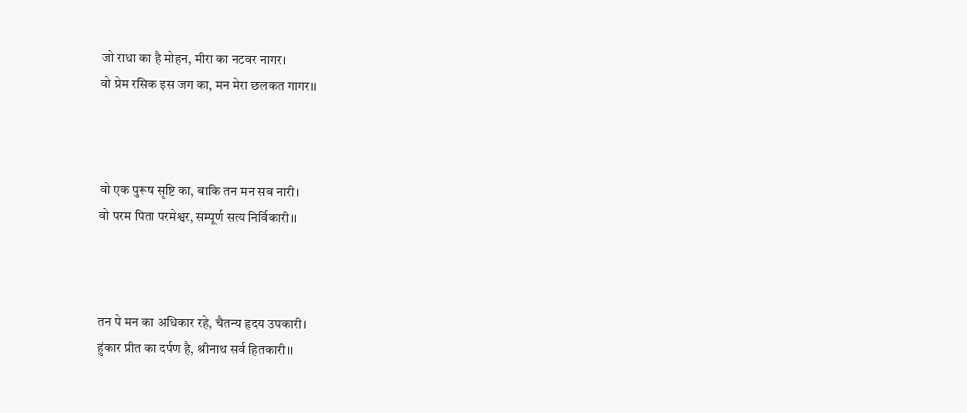जो राधा का है मोहन, मीरा का नटवर नागर।
वो प्रेम रसिक इस जग का, मन मेरा छलकत गागर।।



वो एक पुरूष सृष्टि का, बाकि तन मन सब नारी।
वो परम पिता परमेश्वर, सम्पूर्ण सत्य निर्विकारी।।



तन पे मन का अधिकार रहे, चैतन्य हृदय उपकारी।
हुंकार प्रीत का दर्पण है, श्रीनाथ सर्व हितकारी।।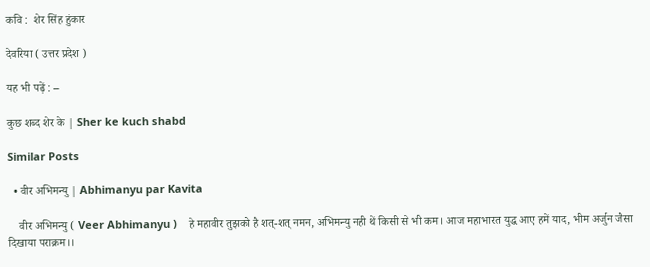कवि :  शेर सिंह हुंकार

देवरिया ( उत्तर प्रदेश )

यह भी पढ़ें : –

कुछ शब्द शेर के | Sher ke kuch shabd

Similar Posts

  • वीर अभिमन्यु | Abhimanyu par Kavita

    वीर अभिमन्यु ( Veer Abhimanyu )    हे महावीर तुझको है शत्-शत् नमन, अभिमन्यु नही थें किसी से भी कम। आज महाभारत युद्ध ‌आए हमें याद, भीम अर्जुन जैसा दिखाया पराक्रम।।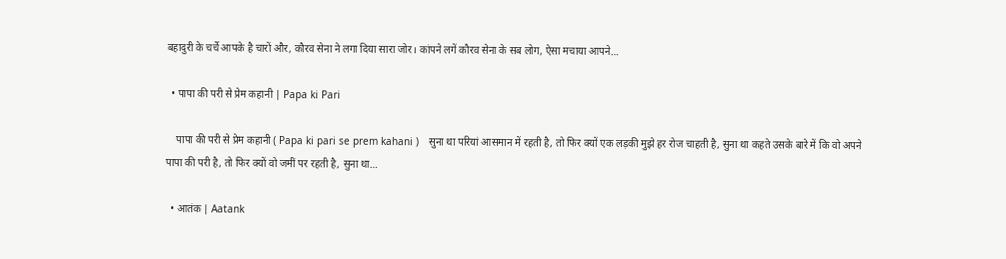बहादुरी के चर्चे आपके है चारों और, कौरव सेना ने लगा दिया सारा जोर। कांपने लगें कौरव सेना के सब लोग, ऐसा मचाया आपने…

  • पापा की परी से प्रेम कहानी | Papa ki Pari

    पापा की परी से प्रेम कहानी ( Papa ki pari se prem kahani )   सुना था परियां आसमान में रहती है, तो फिर क्यों एक लड़की मुझे हर रोज चाहती है, सुना था कहते उसके बारे में कि वो अपने पापा की परी है, तो फिर क्यों वो जमीं पर रहती है, सुना था…

  • आतंक | Aatank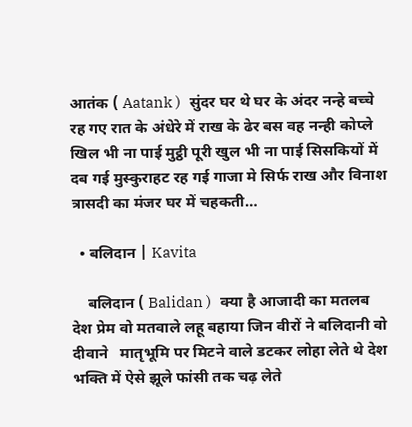आतंक ( Aatank )   सुंदर घर थे घर के अंदर नन्हे बच्चे रह गए रात के अंधेरे में राख के ढेर बस वह नन्ही कोप्ले खिल भी ना पाई मुट्ठी पूरी खुल भी ना पाई सिसकियों में दब गई मुस्कुराहट रह गई गाजा मे सिर्फ राख और विनाश त्रासदी का मंजर घर में चहकती…

  • बलिदान | Kavita

    बलिदान ( Balidan )   क्या है आजादी का मतलब देश प्रेम वो मतवाले लहू बहाया जिन वीरों ने बलिदानी वो दीवाने   मातृभूमि पर मिटने वाले डटकर लोहा लेते थे देश भक्ति में ऐसे झूले फांसी तक चढ़ लेते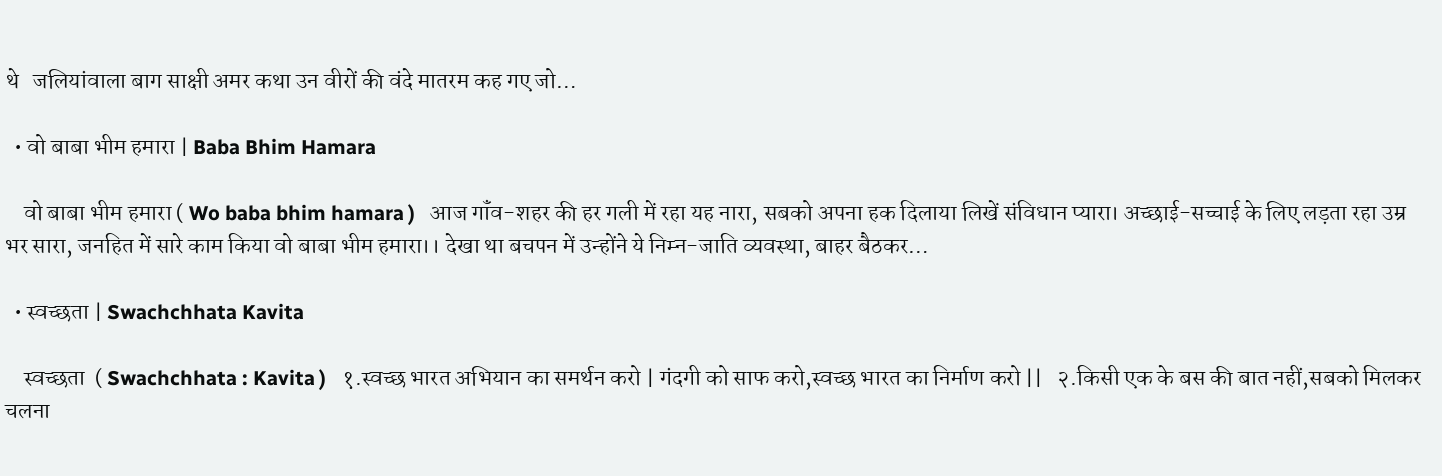थे   जलियांवाला बाग साक्षी अमर कथा उन वीरों की वंदे मातरम कह गए जो…

  • वो बाबा भीम हमारा | Baba Bhim Hamara

    वो बाबा भीम हमारा ( Wo baba bhim hamara )   आज गॉंव‌-शहर की हर गली में रहा यह नारा, सबको अपना हक दिलाया लिखें संविधान प्यारा। अच्छाई-सच्चाई के लिए लड़ता रहा उम्र भर सारा, जनहित में सारे काम किया वो बाबा भीम हमारा।। देखा था बचपन में उन्होंने ये निम्न-जाति व्यवस्था, बाहर बैठकर…

  • स्वच्छता | Swachchhata Kavita

    स्वच्छता  ( Swachchhata : Kavita )   १.स्वच्छ भारत अभियान का समर्थन करो | गंदगी को साफ करो,स्वच्छ भारत का निर्माण करो ||   २.किसी एक के बस की बात नहीं,सबको मिलकर चलना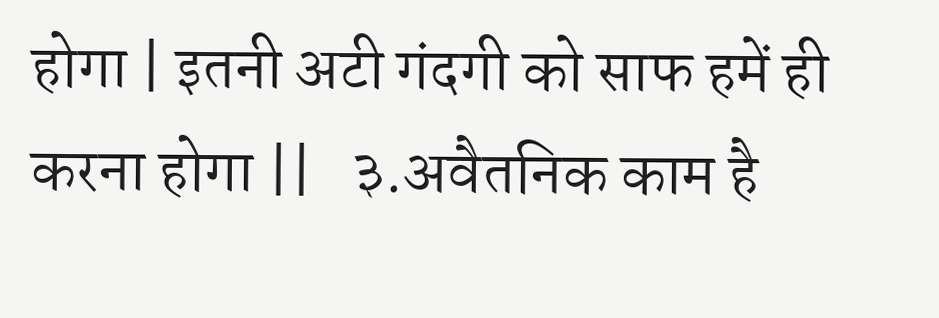होगा | इतनी अटी गंदगी को साफ हमें ही करना होगा ||   ३.अवैतनिक काम है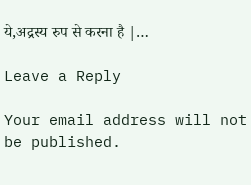ये,अद्रस्य रुप से करना है |…

Leave a Reply

Your email address will not be published.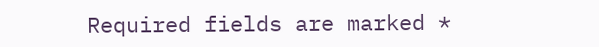Required fields are marked *